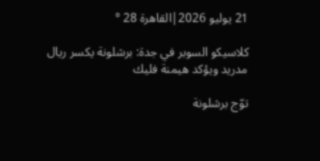21 يوليو 2026|القاهرة 28 °

كلاسيكو السوبر في جدة: برشلونة يكسر ريال مدريد ويؤكد هيمنة فليك

توّج برشلونة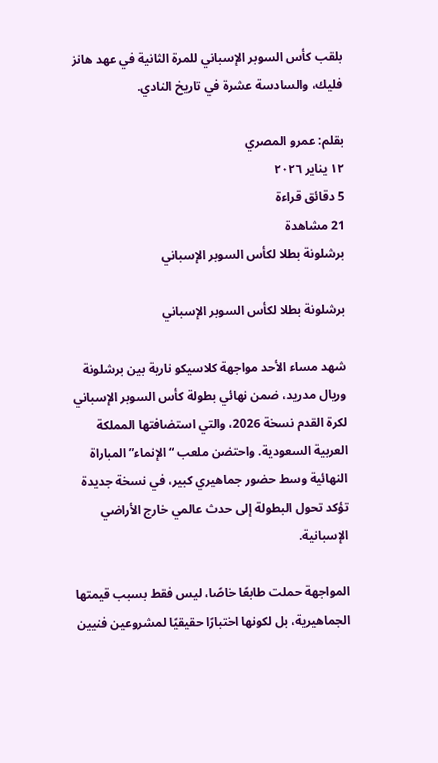بلقب كأس السوبر الإسباني للمرة الثانية في عهد هانز فليك، والسادسة عشرة في تاريخ النادي.

بقلم: عمرو المصري
١٢ يناير ٢٠٢٦
5 دقائق قراءة
21 مشاهدة
برشلونة بطلا لكأس السوبر الإسباني

برشلونة بطلا لكأس السوبر الإسباني

شهد مساء الأحد مواجهة كلاسيكو نارية بين برشلونة وريال مدريد، ضمن نهائي بطولة كأس السوبر الإسباني لكرة القدم نسخة 2026، والتي استضافتها المملكة العربية السعودية. واحتضن ملعب “الإنماء” المباراة النهائية وسط حضور جماهيري كبير، في نسخة جديدة تؤكد تحول البطولة إلى حدث عالمي خارج الأراضي الإسبانية.

المواجهة حملت طابعًا خاصًا، ليس فقط بسبب قيمتها الجماهيرية، بل لكونها اختبارًا حقيقيًا لمشروعين فنيين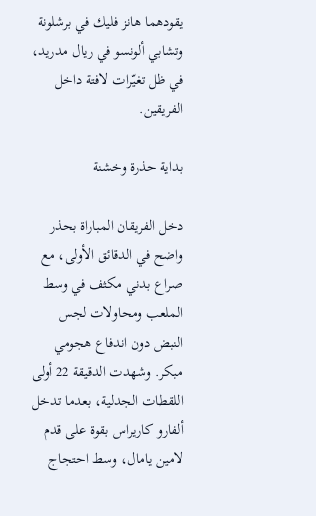يقودهما هانز فليك في برشلونة وتشابي ألونسو في ريال مدريد، في ظل تغيّرات لافتة داخل الفريقين.

بداية حذرة وخشنة

دخل الفريقان المباراة بحذر واضح في الدقائق الأولى، مع صراع بدني مكثف في وسط الملعب ومحاولات لجس النبض دون اندفاع هجومي مبكر. وشهدت الدقيقة 22 أولى اللقطات الجدلية، بعدما تدخل ألفارو كاريراس بقوة على قدم لامين يامال، وسط احتجاج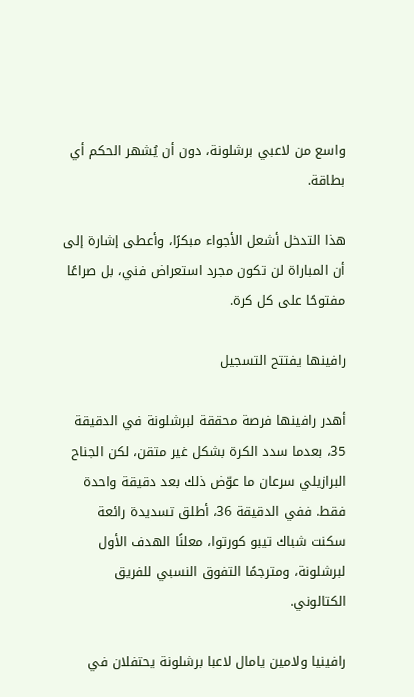واسع من لاعبي برشلونة، دون أن يُشهر الحكم أي بطاقة.

هذا التدخل أشعل الأجواء مبكرًا، وأعطى إشارة إلى أن المباراة لن تكون مجرد استعراض فني، بل صراعًا مفتوحًا على كل كرة.

رافينها يفتتح التسجيل

أهدر رافينها فرصة محققة لبرشلونة في الدقيقة 35، بعدما سدد الكرة بشكل غير متقن، لكن الجناح البرازيلي سرعان ما عوّض ذلك بعد دقيقة واحدة فقط. ففي الدقيقة 36، أطلق تسديدة رائعة سكنت شباك تيبو كورتوا، معلنًا الهدف الأول لبرشلونة، ومترجمًا التفوق النسبي للفريق الكتالوني.

رافينيا ولامين يامال لاعبا برشلونة يحتفلان في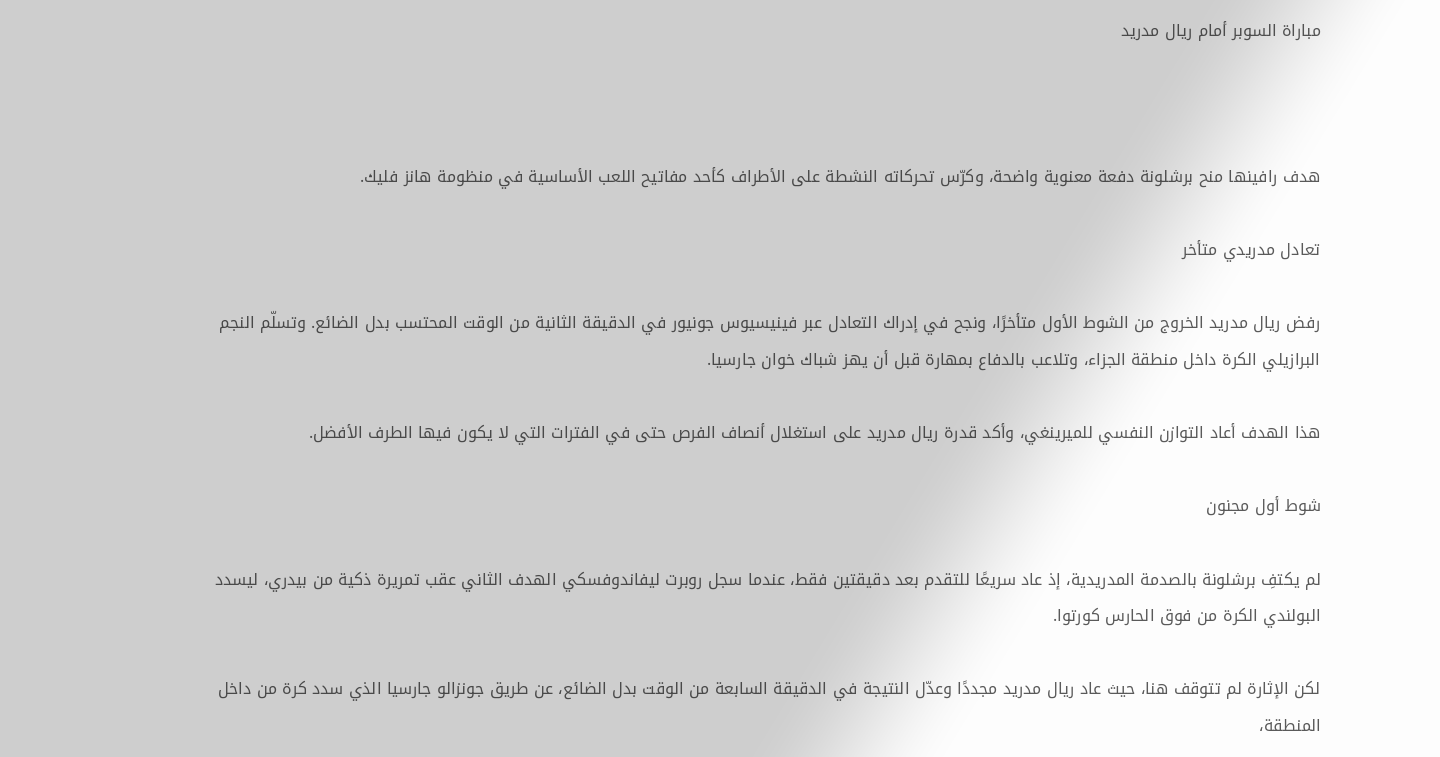مباراة السوبر أمام ريال مدريد



هدف رافينها منح برشلونة دفعة معنوية واضحة، وكرّس تحركاته النشطة على الأطراف كأحد مفاتيح اللعب الأساسية في منظومة هانز فليك.

تعادل مدريدي متأخر

رفض ريال مدريد الخروج من الشوط الأول متأخرًا، ونجح في إدراك التعادل عبر فينيسيوس جونيور في الدقيقة الثانية من الوقت المحتسب بدل الضائع. وتسلّم النجم البرازيلي الكرة داخل منطقة الجزاء، وتلاعب بالدفاع بمهارة قبل أن يهز شباك خوان جارسيا.

هذا الهدف أعاد التوازن النفسي للميرينغي، وأكد قدرة ريال مدريد على استغلال أنصاف الفرص حتى في الفترات التي لا يكون فيها الطرف الأفضل.

شوط أول مجنون

لم يكتفِ برشلونة بالصدمة المدريدية، إذ عاد سريعًا للتقدم بعد دقيقتين فقط، عندما سجل روبرت ليفاندوفسكي الهدف الثاني عقب تمريرة ذكية من بيدري، ليسدد البولندي الكرة من فوق الحارس كورتوا.

لكن الإثارة لم تتوقف هنا، حيث عاد ريال مدريد مجددًا وعدّل النتيجة في الدقيقة السابعة من الوقت بدل الضائع، عن طريق جونزالو جارسيا الذي سدد كرة من داخل المنطقة،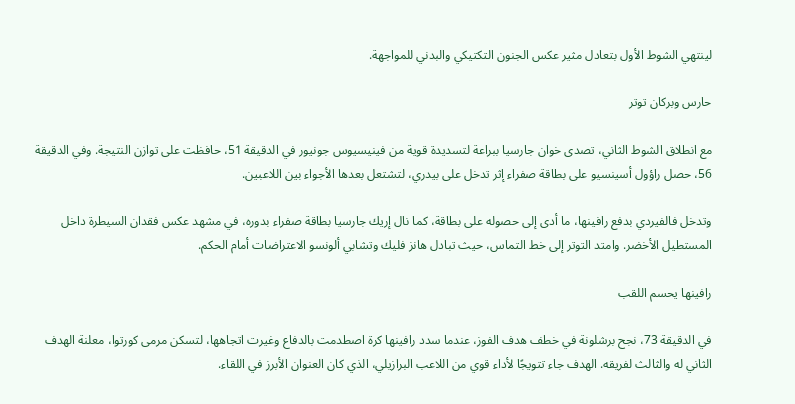لينتهي الشوط الأول بتعادل مثير عكس الجنون التكتيكي والبدني للمواجهة.

حارس وبركان توتر

مع انطلاق الشوط الثاني، تصدى خوان جارسيا ببراعة لتسديدة قوية من فينيسيوس جونيور في الدقيقة 51، حافظت على توازن النتيجة. وفي الدقيقة 56، حصل راؤول أسينسيو على بطاقة صفراء إثر تدخل على بيدري، لتشتعل بعدها الأجواء بين اللاعبين.

وتدخل فالفيردي بدفع رافينها، ما أدى إلى حصوله على بطاقة، كما نال إريك جارسيا بطاقة صفراء بدوره، في مشهد عكس فقدان السيطرة داخل المستطيل الأخضر. وامتد التوتر إلى خط التماس، حيث تبادل هانز فليك وتشابي ألونسو الاعتراضات أمام الحكم.

رافينها يحسم اللقب

في الدقيقة 73، نجح برشلونة في خطف هدف الفوز، عندما سدد رافينها كرة اصطدمت بالدفاع وغيرت اتجاهها، لتسكن مرمى كورتوا، معلنة الهدف الثاني له والثالث لفريقه. الهدف جاء تتويجًا لأداء قوي من اللاعب البرازيلي، الذي كان العنوان الأبرز في اللقاء.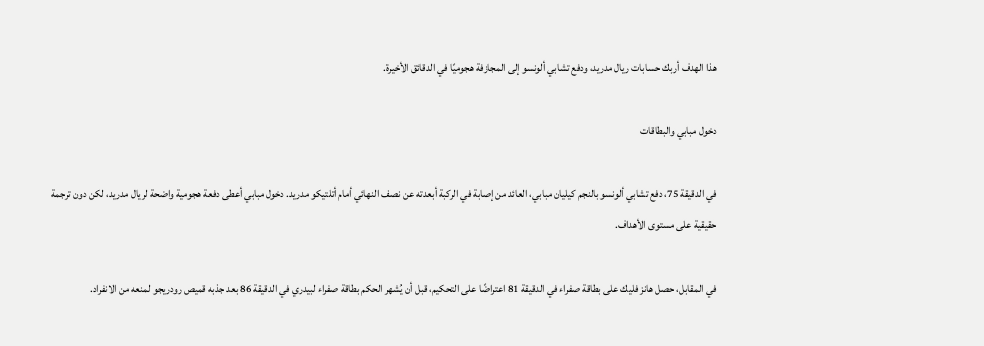هذا الهدف أربك حسابات ريال مدريد، ودفع تشابي ألونسو إلى المجازفة هجوميًا في الدقائق الأخيرة.

دخول مبابي والبطاقات

في الدقيقة 75، دفع تشابي ألونسو بالنجم كيليان مبابي، العائد من إصابة في الركبة أبعدته عن نصف النهائي أمام أتلتيكو مدريد. دخول مبابي أعطى دفعة هجومية واضحة لريال مدريد، لكن دون ترجمة حقيقية على مستوى الأهداف.

في المقابل، حصل هانز فليك على بطاقة صفراء في الدقيقة 81 اعتراضًا على التحكيم، قبل أن يُشهر الحكم بطاقة صفراء لبيدري في الدقيقة 86 بعد جذبه قميص رودريجو لمنعه من الانفراد.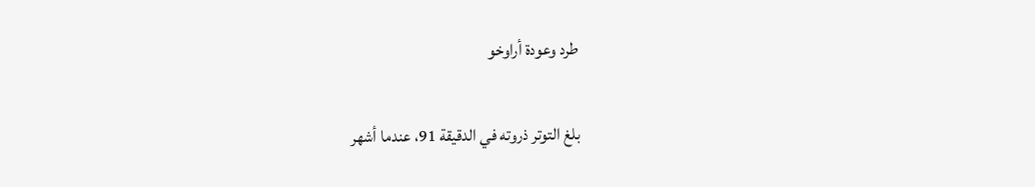طرد وعودة أراوخو

بلغ التوتر ذروته في الدقيقة 91، عندما أشهر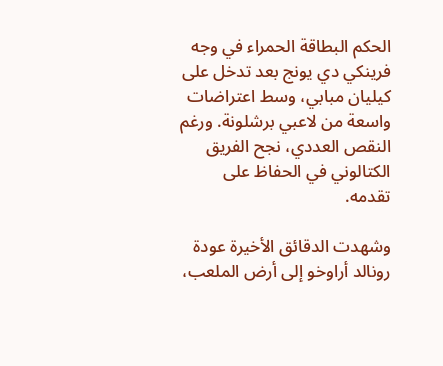الحكم البطاقة الحمراء في وجه فرينكي دي يونج بعد تدخل على كيليان مبابي، وسط اعتراضات واسعة من لاعبي برشلونة. ورغم النقص العددي، نجح الفريق الكتالوني في الحفاظ على تقدمه.

وشهدت الدقائق الأخيرة عودة رونالد أراوخو إلى أرض الملعب،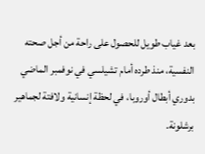بعد غياب طويل للحصول على راحة من أجل صحته النفسية، منذ طرده أمام تشيلسي في نوفمبر الماضي بدوري أبطال أوروبا، في لحظة إنسانية ولافتة لجماهير برشلونة.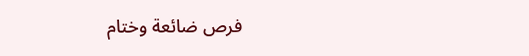فرص ضائعة وختام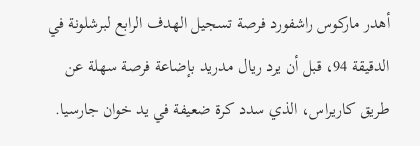أهدر ماركوس راشفورد فرصة تسجيل الهدف الرابع لبرشلونة في الدقيقة 94، قبل أن يرد ريال مدريد بإضاعة فرصة سهلة عن طريق كاريراس، الذي سدد كرة ضعيفة في يد خوان جارسيا.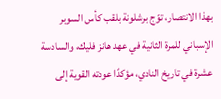بهذا الانتصار، توّج برشلونة بلقب كأس السوبر الإسباني للمرة الثانية في عهد هانز فليك، والسادسة عشرة في تاريخ النادي، مؤكدًا عودته القوية إلى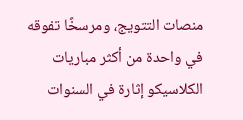منصات التتويج، ومرسخًا تفوقه في واحدة من أكثر مباريات الكلاسيكو إثارة في السنوات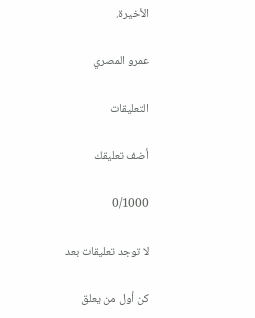الأخيرة.

عمرو المصري

التعليقات

أضف تعليقك

0/1000

لا توجد تعليقات بعد

كن أول من يعلق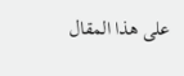على هذا المقال